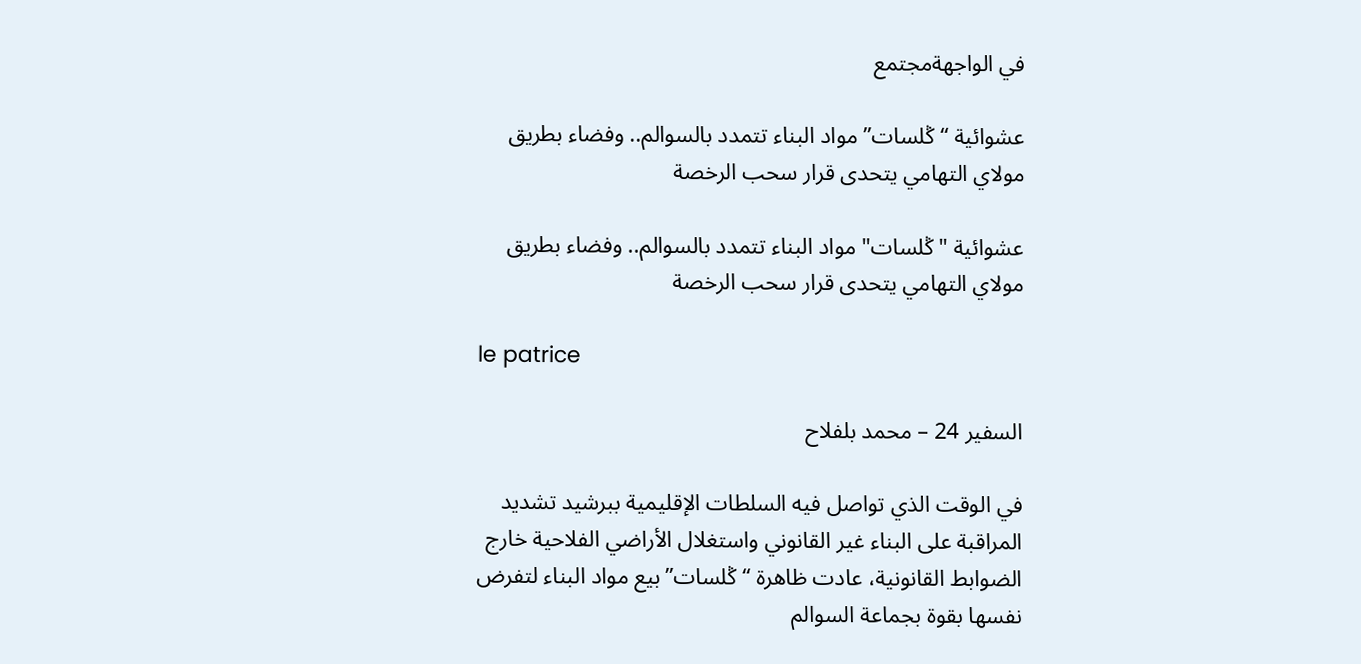في الواجهةمجتمع

عشوائية “ݣلسات” مواد البناء تتمدد بالسوالم.. وفضاء بطريق مولاي التهامي يتحدى قرار سحب الرخصة

عشوائية "ݣلسات" مواد البناء تتمدد بالسوالم.. وفضاء بطريق مولاي التهامي يتحدى قرار سحب الرخصة

le patrice

السفير 24 – محمد بلفلاح

في الوقت الذي تواصل فيه السلطات الإقليمية ببرشيد تشديد المراقبة على البناء غير القانوني واستغلال الأراضي الفلاحية خارج الضوابط القانونية، عادت ظاهرة “ݣلسات” بيع مواد البناء لتفرض نفسها بقوة بجماعة السوالم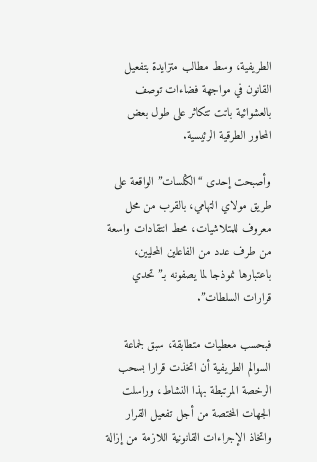الطريفية، وسط مطالب متزايدة بتفعيل القانون في مواجهة فضاءات توصف بالعشوائية باتت تتكاثر على طول بعض المحاور الطرقية الرئيسية.

وأصبحت إحدى “الݣلسات” الواقعة على طريق مولاي التهامي، بالقرب من محل معروف للمتلاشيات، محط انتقادات واسعة من طرف عدد من الفاعلين المحليين، باعتبارها نموذجا لما يصفونه بـ”تحدي قرارات السلطات”.

فبحسب معطيات متطابقة، سبق لجماعة السوالم الطريفية أن اتخذت قرارا بسحب الرخصة المرتبطة بهذا النشاط، وراسلت الجهات المختصة من أجل تفعيل القرار واتخاذ الإجراءات القانونية اللازمة من إزالة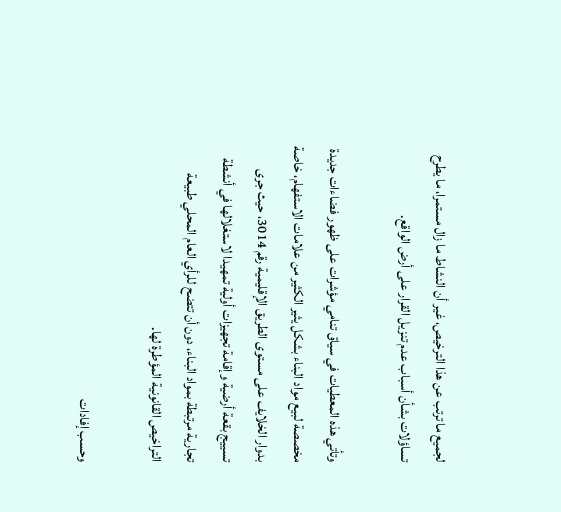لجميع ما ترتب عن هذا الترخيص، غير أن النشاط ما زال مستمرا، ما يطرح تساؤلات بشأن أسباب عدم تنزيل القرار على أرض الواقع.

وتأتي هذه المعطيات في سياق تنامي مؤشرات على ظهور فضاءات جديدة مخصصة لبيع مواد البناء بشكل يثير الكثير من علامات الاستفهام، خاصة بدوار الخلايف على مستوى الطريق الإقليمية رقم 3014، حيث جرى تسييج بقعة أرضية وإقامة تجهيزات أولية تمهيدا لاستغلالها في أنشطة تجارية مرتبطة بمواد البناء، دون أن تتضح للرأي العام المحلي طبيعة التراخيص القانونية المؤطرة لها.

وحسب إفادات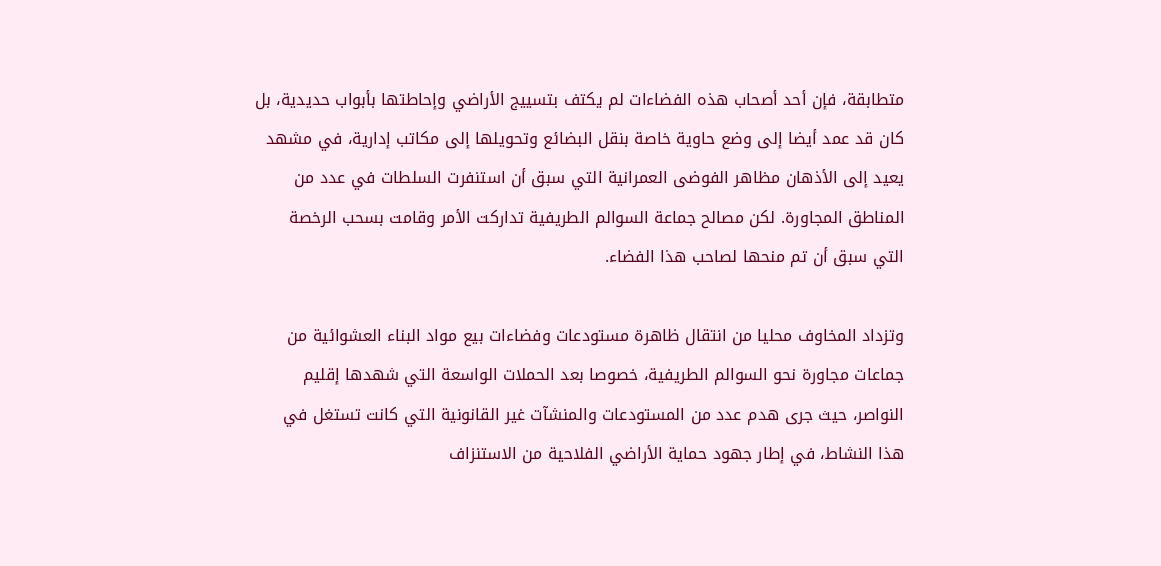متطابقة، فإن أحد أصحاب هذه الفضاءات لم يكتف بتسييج الأراضي وإحاطتها بأبواب حديدية، بل كان قد عمد أيضا إلى وضع حاوية خاصة بنقل البضائع وتحويلها إلى مكاتب إدارية، في مشهد يعيد إلى الأذهان مظاهر الفوضى العمرانية التي سبق أن استنفرت السلطات في عدد من المناطق المجاورة. لكن مصالح جماعة السوالم الطريفية تداركت الأمر وقامت بسحب الرخصة التي سبق أن تم منحها لصاحب هذا الفضاء.

وتزداد المخاوف محليا من انتقال ظاهرة مستودعات وفضاءات بيع مواد البناء العشوائية من جماعات مجاورة نحو السوالم الطريفية، خصوصا بعد الحملات الواسعة التي شهدها إقليم النواصر، حيث جرى هدم عدد من المستودعات والمنشآت غير القانونية التي كانت تستغل في هذا النشاط، في إطار جهود حماية الأراضي الفلاحية من الاستنزاف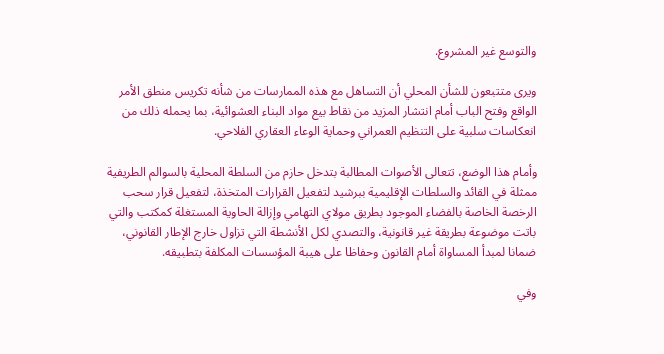والتوسع غير المشروع.

ويرى متتبعون للشأن المحلي أن التساهل مع هذه الممارسات من شأنه تكريس منطق الأمر الواقع وفتح الباب أمام انتشار المزيد من نقاط بيع مواد البناء العشوائية، بما يحمله ذلك من انعكاسات سلبية على التنظيم العمراني وحماية الوعاء العقاري الفلاحي.

وأمام هذا الوضع، تتعالى الأصوات المطالبة بتدخل حازم من السلطة المحلية بالسوالم الطريفية ممثلة في القائد والسلطات الإقليمية ببرشيد لتفعيل القرارات المتخذة، لتفعيل قرار سحب الرخصة الخاصة بالفضاء الموجود بطريق مولاي التهامي وإزالة الحاوية المستغلة كمكتب والتي باتت موضوعة بطريقة غير قانونية، والتصدي لكل الأنشطة التي تزاول خارج الإطار القانوني، ضمانا لمبدأ المساواة أمام القانون وحفاظا على هيبة المؤسسات المكلفة بتطبيقه.

وفي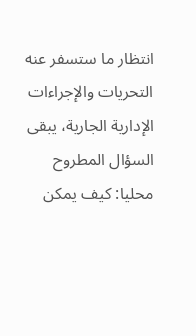انتظار ما ستسفر عنه التحريات والإجراءات الإدارية الجارية، يبقى السؤال المطروح محليا: كيف يمكن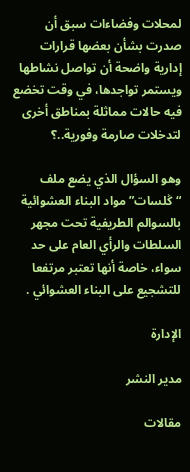لمحلات وفضاءات سبق أن صدرت بشأن بعضها قرارات إدارية واضحة أن تواصل نشاطها ويستمر تواجدها، في وقت تخضع فيه حالات مماثلة بمناطق أخرى لتدخلات صارمة وفورية..؟

وهو السؤال الذي يضع ملف “ݣلسات” مواد البناء العشوائية بالسوالم الطريفية تحت مجهر السلطات والرأي العام على حد سواء، خاصة أنها تعتبر مرتفعا للتشجيع على البناء العشوائي .

الإدارة

مدير النشر

مقالات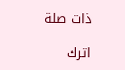ذات صلة

اترك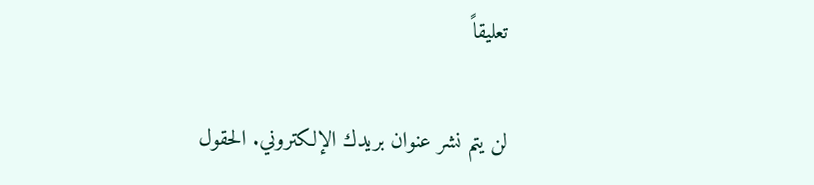تعليقاً

لن يتم نشر عنوان بريدك الإلكتروني. الحقول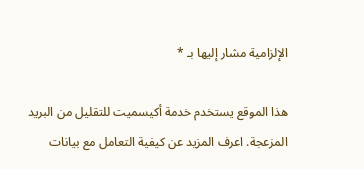الإلزامية مشار إليها بـ *

هذا الموقع يستخدم خدمة أكيسميت للتقليل من البريد المزعجة. اعرف المزيد عن كيفية التعامل مع بيانات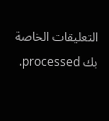التعليقات الخاصة بك processed.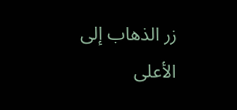زر الذهاب إلى الأعلى